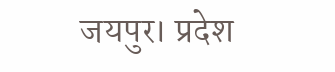जयपुर। प्रदेश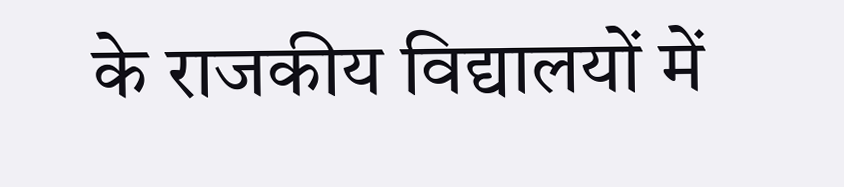के राजकीय विद्यालयों में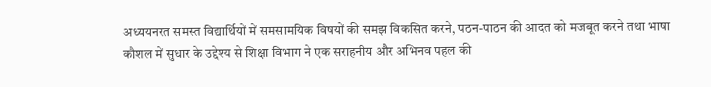अध्ययनरत समस्त विद्यार्थियों में समसामयिक विषयों की समझ विकसित करने, पठन-पाठन की आदत को मजबूत करने तथा भाषा कौशल में सुधार के उद्देश्य से शिक्षा विभाग ने एक सराहनीय और अभिनव पहल की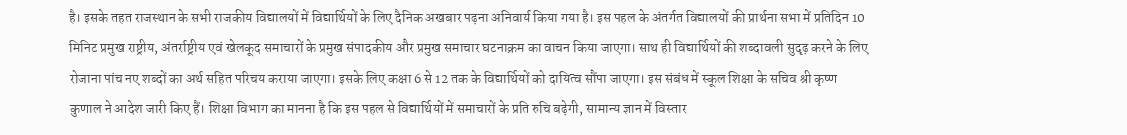है। इसके तहत राजस्थान के सभी राजकीय विद्यालयों में विद्यार्थियों के लिए दैनिक अखबार पढ़ना अनिवार्य किया गया है। इस पहल के अंतर्गत विद्यालयों की प्रार्थना सभा में प्रतिदिन 10 मिनिट प्रमुख राष्ट्रीय, अंतर्राष्ट्रीय एवं खेलकूद समाचारों के प्रमुख संपादकीय और प्रमुख समाचार घटनाक्रम का वाचन किया जाएगा। साथ ही विद्यार्थियों की शब्दावली सुदृढ़ करने के लिए रोजाना पांच नए शब्दों का अर्थ सहित परिचय कराया जाएगा। इसके लिए कक्षा 6 से 12 तक के विद्यार्थियों को दायित्व सौंपा जाएगा। इस संबंध में स्कूल शिक्षा के सचिव श्री कृष्ण कुणाल ने आदेश जारी किए हैं। शिक्षा विभाग का मानना है कि इस पहल से विद्यार्थियों में समाचारों के प्रति रुचि बढ़ेगी, सामान्य ज्ञान में विस्तार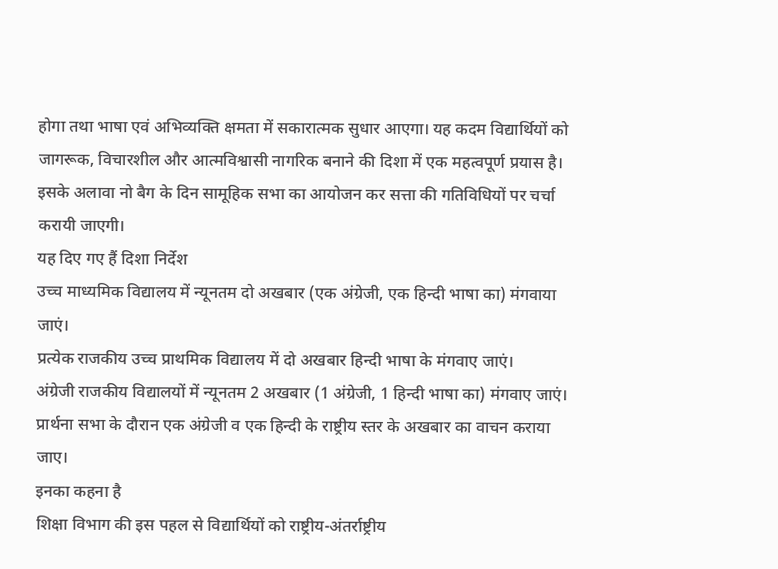होगा तथा भाषा एवं अभिव्यक्ति क्षमता में सकारात्मक सुधार आएगा। यह कदम विद्यार्थियों को जागरूक, विचारशील और आत्मविश्वासी नागरिक बनाने की दिशा में एक महत्वपूर्ण प्रयास है। इसके अलावा नो बैग के दिन सामूहिक सभा का आयोजन कर सत्ता की गतिविधियों पर चर्चा करायी जाएगी।
यह दिए गए हैं दिशा निर्देश
उच्च माध्यमिक विद्यालय में न्यूनतम दो अखबार (एक अंग्रेजी, एक हिन्दी भाषा का) मंगवाया जाएं।
प्रत्येक राजकीय उच्च प्राथमिक विद्यालय में दो अखबार हिन्दी भाषा के मंगवाए जाएं।
अंग्रेजी राजकीय विद्यालयों में न्यूनतम 2 अखबार (1 अंग्रेजी, 1 हिन्दी भाषा का) मंगवाए जाएं।
प्रार्थना सभा के दौरान एक अंग्रेजी व एक हिन्दी के राष्ट्रीय स्तर के अखबार का वाचन कराया जाए।
इनका कहना है
शिक्षा विभाग की इस पहल से विद्यार्थियों को राष्ट्रीय-अंतर्राष्ट्रीय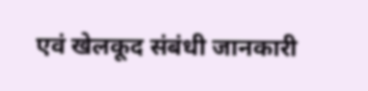एवं खेलकूद संबंधी जानकारी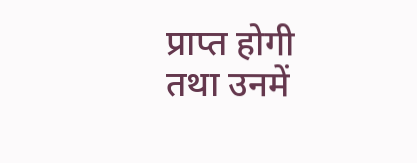प्राप्त होगी तथा उनमें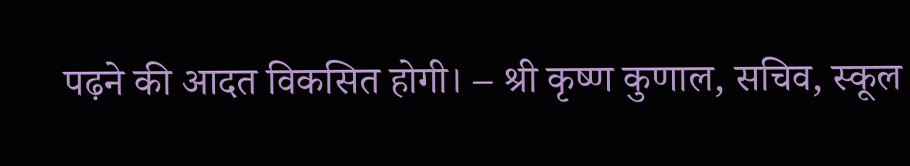पढ़ने की आदत विकसित होगी। – श्री कृष्ण कुणाल, सचिव, स्कूल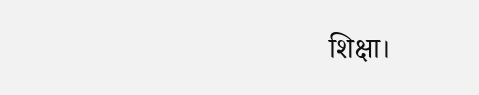शिक्षा।